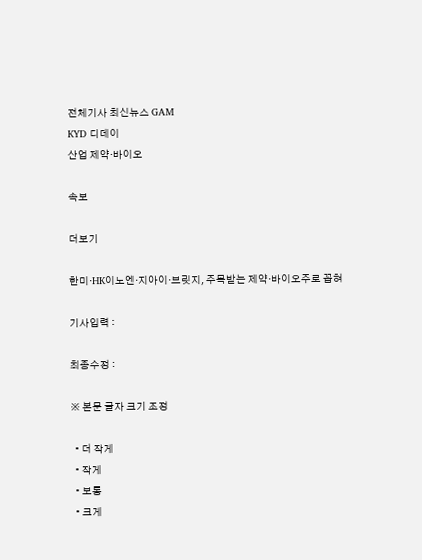전체기사 최신뉴스 GAM
KYD 디데이
산업 제약·바이오

속보

더보기

한미·HK이노엔·지아이·브릿지, 주목받는 제약·바이오주로 꼽혀

기사입력 :

최종수정 :

※ 본문 글자 크기 조정

  • 더 작게
  • 작게
  • 보통
  • 크게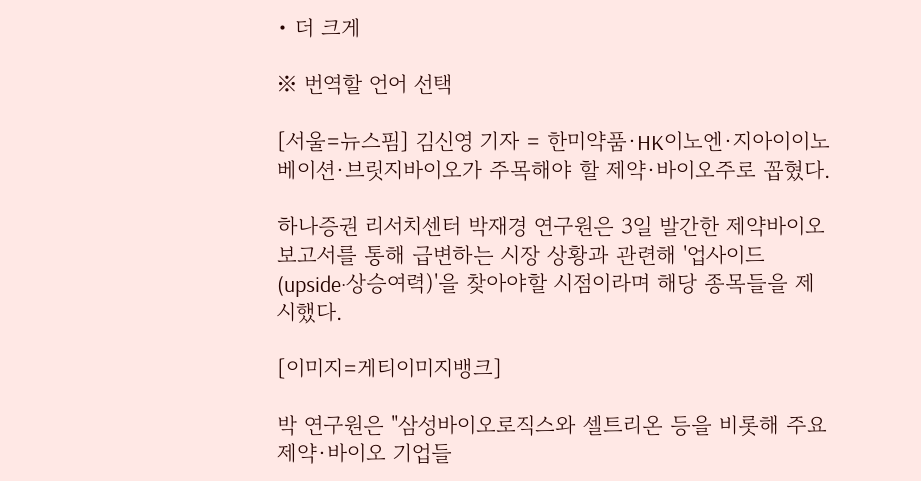• 더 크게

※ 번역할 언어 선택

[서울=뉴스핌] 김신영 기자 = 한미약품·HK이노엔·지아이이노베이션·브릿지바이오가 주목해야 할 제약·바이오주로 꼽혔다.

하나증권 리서치센터 박재경 연구원은 3일 발간한 제약바이오 보고서를 통해 급변하는 시장 상황과 관련해 '업사이드(upside·상승여력)'을 찾아야할 시점이라며 해당 종목들을 제시했다.

[이미지=게티이미지뱅크]

박 연구원은 "삼성바이오로직스와 셀트리온 등을 비롯해 주요 제약·바이오 기업들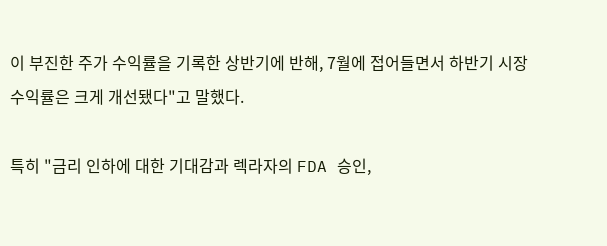이 부진한 주가 수익률을 기록한 상반기에 반해, 7월에 접어들면서 하반기 시장 수익률은 크게 개선됐다"고 말했다.

특히 "금리 인하에 대한 기대감과 렉라자의 FDA 승인,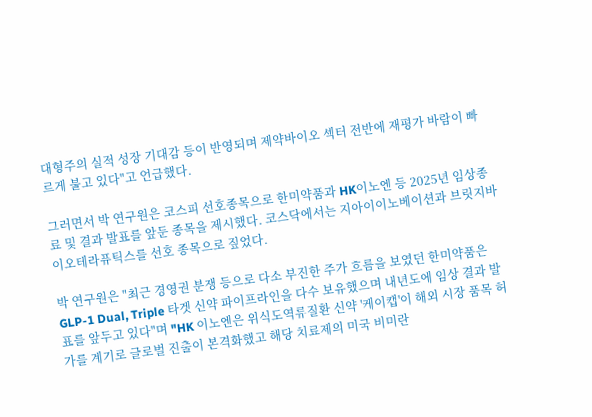대형주의 실적 성장 기대감 등이 반영되며 제약바이오 섹터 전반에 재평가 바람이 빠르게 불고 있다"고 언급했다.

그러면서 박 연구원은 코스피 선호종목으로 한미약품과 HK이노엔 등 2025년 임상종료 및 결과 발표를 앞둔 종목을 제시했다. 코스닥에서는 지아이이노베이션과 브릿지바이오테라퓨틱스를 선호 종목으로 짚었다.

박 연구원은 "최근 경영권 분쟁 등으로 다소 부진한 주가 흐름을 보였던 한미약품은 GLP-1 Dual, Triple 타겟 신약 파이프라인을 다수 보유했으며 내년도에 임상 결과 발표를 앞두고 있다"며 "HK 이노엔은 위식도역류질환 신약 '케이캡'이 해외 시장 품목 허가를 계기로 글로벌 진출이 본격화했고 해당 치료제의 미국 비미란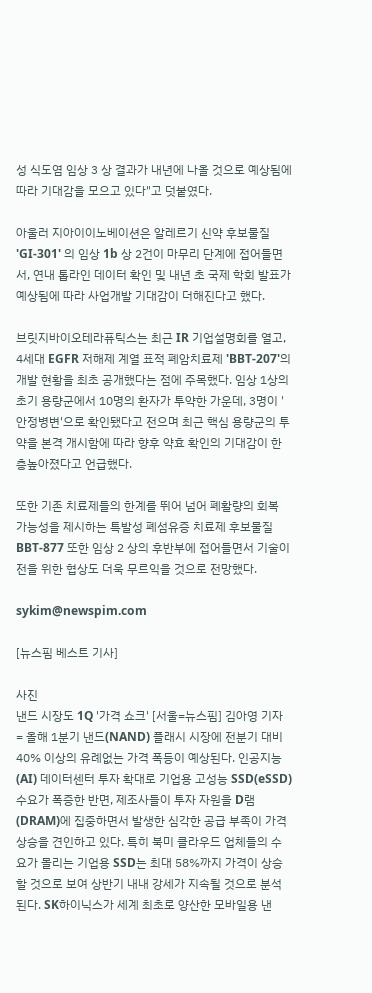성 식도염 임상 3 상 결과가 내년에 나올 것으로 예상됨에 따라 기대감을 모으고 있다"고 덧붙였다.

아울러 지아이이노베이션은 알레르기 신약 후보물질 'GI-301' 의 임상 1b 상 2건이 마무리 단계에 접어들면서, 연내 톱라인 데이터 확인 및 내년 초 국제 학회 발표가 예상됨에 따라 사업개발 기대감이 더해진다고 했다.

브릿지바이오테라퓨틱스는 최근 IR 기업설명회를 열고, 4세대 EGFR 저해제 계열 표적 폐암치료제 'BBT-207'의 개발 현황을 최초 공개했다는 점에 주목했다. 임상 1상의 초기 용량군에서 10명의 환자가 투약한 가운데, 3명이 '안정병변'으로 확인됐다고 전으며 최근 핵심 용량군의 투약을 본격 개시함에 따라 향후 약효 확인의 기대감이 한층높아졌다고 언급했다.

또한 기존 치료제들의 한계를 뛰어 넘어 폐활량의 회복 가능성을 제시하는 특발성 폐섬유증 치료제 후보물질 BBT-877 또한 임상 2 상의 후반부에 접어들면서 기술이전을 위한 협상도 더욱 무르익을 것으로 전망했다.

sykim@newspim.com

[뉴스핌 베스트 기사]

사진
낸드 시장도 1Q '가격 쇼크' [서울=뉴스핌] 김아영 기자 = 올해 1분기 낸드(NAND) 플래시 시장에 전분기 대비 40% 이상의 유례없는 가격 폭등이 예상된다. 인공지능(AI) 데이터센터 투자 확대로 기업용 고성능 SSD(eSSD) 수요가 폭증한 반면, 제조사들이 투자 자원을 D램(DRAM)에 집중하면서 발생한 심각한 공급 부족이 가격 상승을 견인하고 있다. 특히 북미 클라우드 업체들의 수요가 몰리는 기업용 SSD는 최대 58%까지 가격이 상승할 것으로 보여 상반기 내내 강세가 지속될 것으로 분석된다. SK하이닉스가 세계 최초로 양산한 모바일용 낸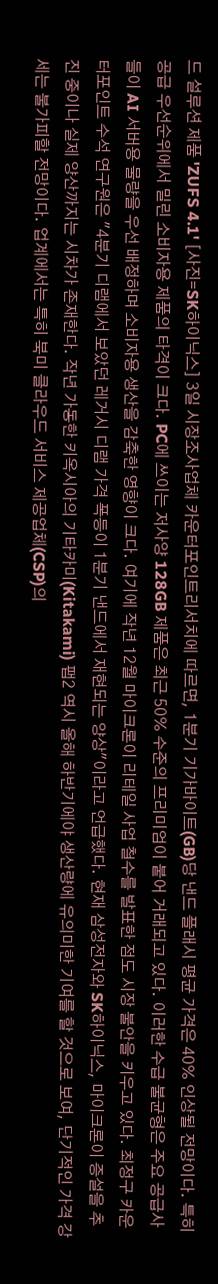드 설루션 제품 'ZUFS 4.1' [사진=SK하이닉스] 3일 시장조사업체 카운터포인트리서치에 따르면, 1분기 기가바이트(GB)당 낸드 플래시 평균 가격은 40% 인상될 전망이다. 특히 공급 우선순위에서 밀린 소비자용 제품의 타격이 크다. PC에 쓰이는 저사양 128GB 제품은 최근 50% 수준의 프리미엄이 붙어 거래되고 있다. 이러한 수급 불균형은 주요 공급사들이 AI 서버용 물량을 우선 배정하며 소비자용 생산을 감축한 영향이 크다. 여기에 작년 12월 마이크론이 리테일 사업 철수를 발표한 점도 시장 불안을 키우고 있다. 최정구 카운터포인트 수석 연구원은 "4분기 디램에서 보았던 레거시 디램 가격 폭등이 1분기 낸드에서 재현되는 양상"이라고 언급했다. 현재 삼성전자와 SK하이닉스, 마이크론이 증설을 추진 중이나 실제 양산까지는 시차가 존재한다. 작년 가동한 키옥시아의 기타카미(Kitakami) 팹2 역시 올해 하반기에야 생산량에 유의미한 기여를 할 것으로 보여, 단기적인 가격 강세는 불가피할 전망이다. 업계에서는 특히 북미 클라우드 서비스 제공업체(CSP)의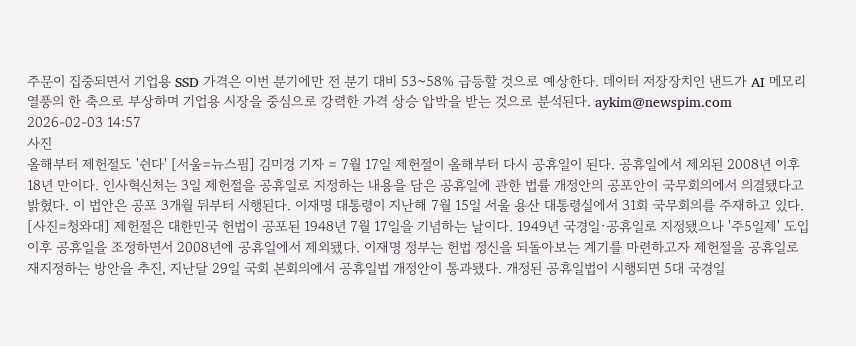주문이 집중되면서 기업용 SSD 가격은 이번 분기에만 전 분기 대비 53~58% 급등할 것으로 예상한다. 데이터 저장장치인 낸드가 AI 메모리 열풍의 한 축으로 부상하며 기업용 시장을 중심으로 강력한 가격 상승 압박을 받는 것으로 분석된다. aykim@newspim.com 2026-02-03 14:57
사진
올해부터 제헌절도 '쉰다' [서울=뉴스핌] 김미경 기자 = 7월 17일 제헌절이 올해부터 다시 공휴일이 된다. 공휴일에서 제외된 2008년 이후 18년 만이다. 인사혁신처는 3일 제헌절을 공휴일로 지정하는 내용을 담은 공휴일에 관한 법률 개정안의 공포안이 국무회의에서 의결됐다고 밝혔다. 이 법안은 공포 3개월 뒤부터 시행된다. 이재명 대통령이 지난해 7월 15일 서울 용산 대통령실에서 31회 국무회의를 주재하고 있다. [사진=청와대] 제헌절은 대한민국 헌법이 공포된 1948년 7월 17일을 기념하는 날이다. 1949년 국경일·공휴일로 지정됐으나 '주5일제' 도입 이후 공휴일을 조정하면서 2008년에 공휴일에서 제외됐다. 이재명 정부는 헌법 정신을 되돌아보는 계기를 마련하고자 제헌절을 공휴일로 재지정하는 방안을 추진, 지난달 29일 국회 본회의에서 공휴일법 개정안이 통과됐다. 개정된 공휴일법이 시행되면 5대 국경일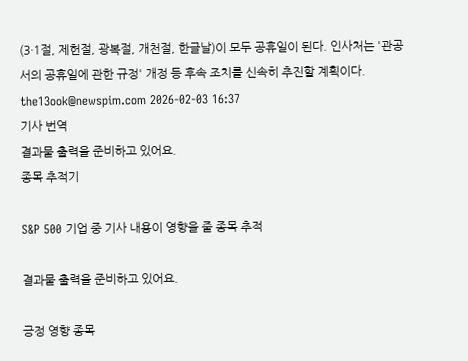(3·1절, 제헌절, 광복절, 개천절, 한글날)이 모두 공휴일이 된다. 인사처는 '관공서의 공휴일에 관한 규정' 개정 등 후속 조치를 신속히 추진할 계획이다. the13ook@newspim.com 2026-02-03 16:37
기사 번역
결과물 출력을 준비하고 있어요.
종목 추적기

S&P 500 기업 중 기사 내용이 영향을 줄 종목 추적

결과물 출력을 준비하고 있어요.

긍정 영향 종목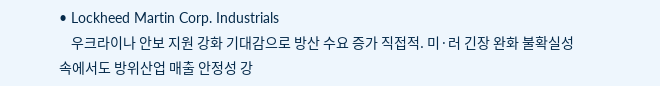• Lockheed Martin Corp. Industrials
    우크라이나 안보 지원 강화 기대감으로 방산 수요 증가 직접적. 미·러 긴장 완화 불확실성 속에서도 방위산업 매출 안정성 강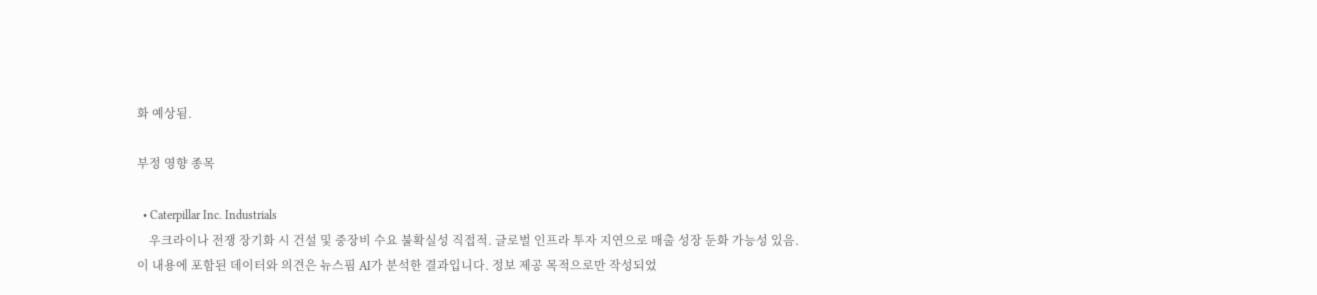화 예상됨.

부정 영향 종목

  • Caterpillar Inc. Industrials
    우크라이나 전쟁 장기화 시 건설 및 중장비 수요 불확실성 직접적. 글로벌 인프라 투자 지연으로 매출 성장 둔화 가능성 있음.
이 내용에 포함된 데이터와 의견은 뉴스핌 AI가 분석한 결과입니다. 정보 제공 목적으로만 작성되었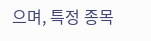으며, 특정 종목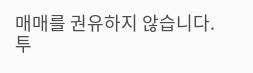매매를 권유하지 않습니다. 투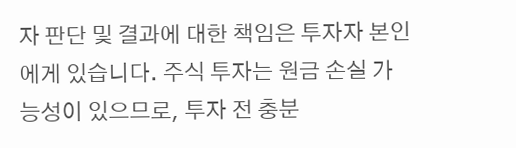자 판단 및 결과에 대한 책임은 투자자 본인에게 있습니다. 주식 투자는 원금 손실 가능성이 있으므로, 투자 전 충분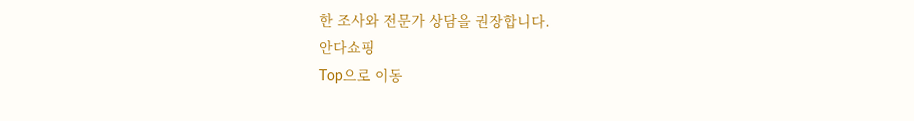한 조사와 전문가 상담을 권장합니다.
안다쇼핑
Top으로 이동